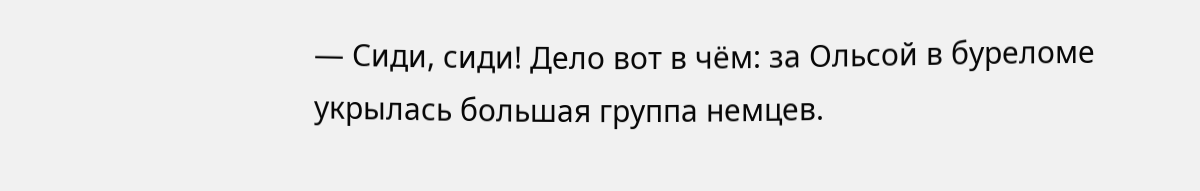— Сиди, сиди! Дело вот в чём: за Ольсой в буреломе укрылась большая группа немцев.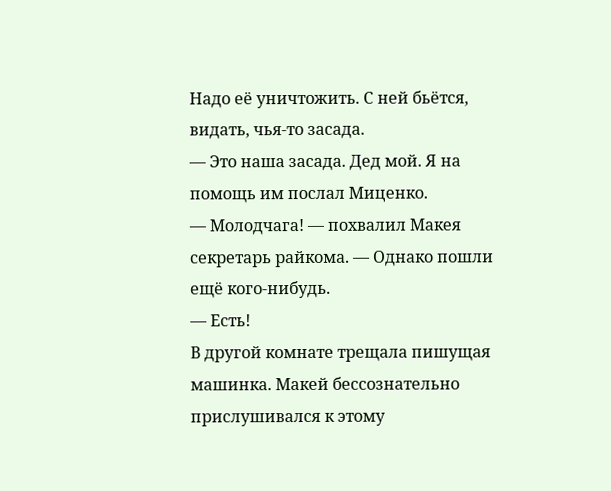Надо её уничтожить. С ней бьётся, видать, чья‑то засада.
— Это наша засада. Дед мой. Я на помощь им послал Миценко.
— Молодчага! — похвалил Макея секретарь райкома. — Однако пошли ещё кого‑нибудь.
— Есть!
В другой комнате трещала пишущая машинка. Макей бессознательно прислушивался к этому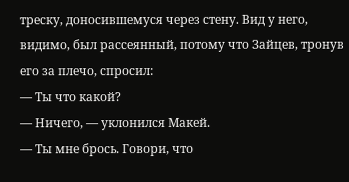треску, доносившемуся через стену. Вид у него, видимо, был рассеянный, потому что Зайцев, тронув его за плечо, спросил:
— Ты что какой?
— Ничего, — уклонился Макей.
— Ты мне брось. Говори, что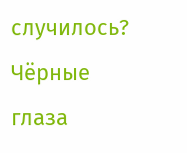случилось?
Чёрные глаза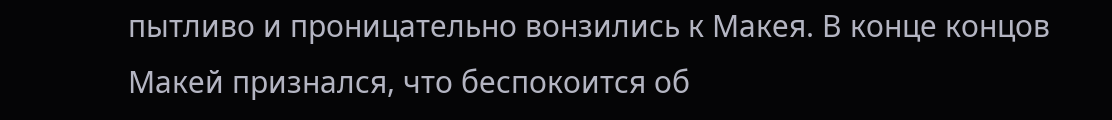пытливо и проницательно вонзились к Макея. В конце концов Макей признался, что беспокоится об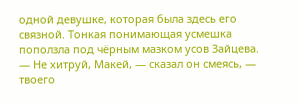одной девушке, которая была здесь его связной. Тонкая понимающая усмешка поползла под чёрным мазком усов Зайцева.
— Не хитруй, Макей, — сказал он смеясь, — твоего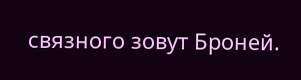связного зовут Броней.